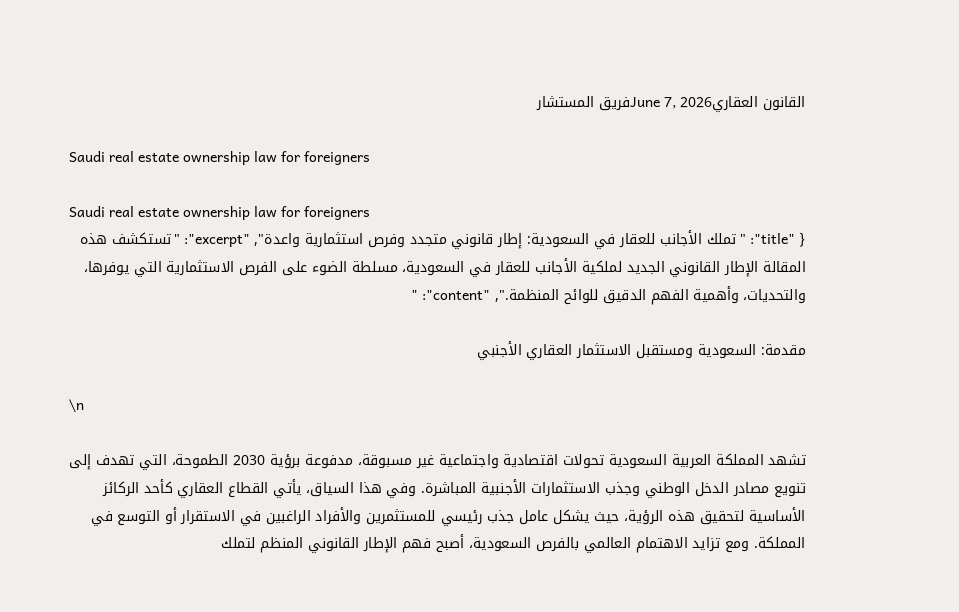القانون العقاريJune 7, 2026فريق المستشار

Saudi real estate ownership law for foreigners

Saudi real estate ownership law for foreigners
{ "title": "تملك الأجانب للعقار في السعودية: إطار قانوني متجدد وفرص استثمارية واعدة", "excerpt": "تستكشف هذه المقالة الإطار القانوني الجديد لملكية الأجانب للعقار في السعودية، مسلطة الضوء على الفرص الاستثمارية التي يوفرها، والتحديات، وأهمية الفهم الدقيق للوائح المنظمة.", "content": "

مقدمة: السعودية ومستقبل الاستثمار العقاري الأجنبي

\n

تشهد المملكة العربية السعودية تحولات اقتصادية واجتماعية غير مسبوقة، مدفوعة برؤية 2030 الطموحة، التي تهدف إلى تنويع مصادر الدخل الوطني وجذب الاستثمارات الأجنبية المباشرة. وفي هذا السياق، يأتي القطاع العقاري كأحد الركائز الأساسية لتحقيق هذه الرؤية، حيث يشكل عامل جذب رئيسي للمستثمرين والأفراد الراغبين في الاستقرار أو التوسع في المملكة. ومع تزايد الاهتمام العالمي بالفرص السعودية، أصبح فهم الإطار القانوني المنظم لتملك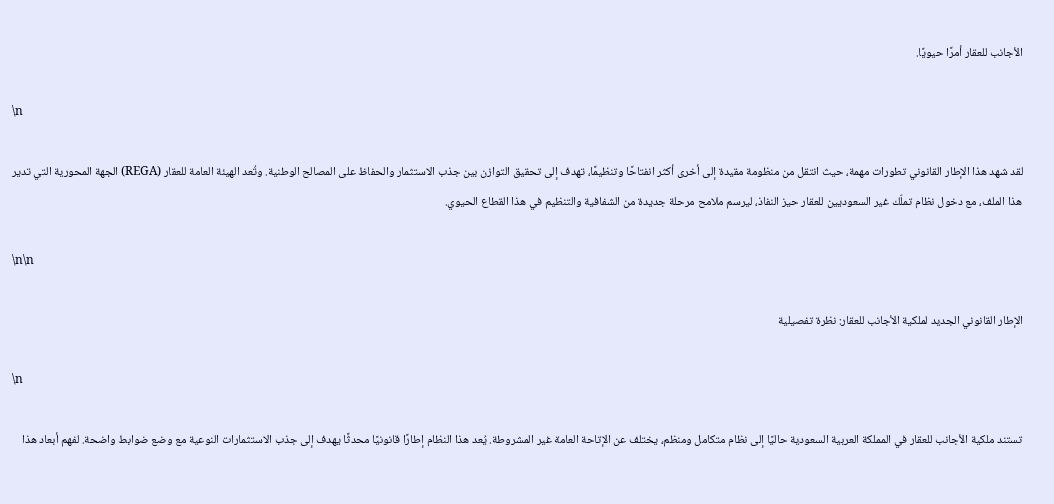الأجانب للعقار أمرًا حيويًا.

\n

لقد شهد هذا الإطار القانوني تطورات مهمة، حيث انتقل من منظومة مقيدة إلى أخرى أكثر انفتاحًا وتنظيمًا، تهدف إلى تحقيق التوازن بين جذب الاستثمار والحفاظ على المصالح الوطنية. وتُعد الهيئة العامة للعقار (REGA) الجهة المحورية التي تدير هذا الملف، مع دخول نظام تملّك غير السعوديين للعقار حيز النفاذ، ليرسم ملامح مرحلة جديدة من الشفافية والتنظيم في هذا القطاع الحيوي.

\n\n

الإطار القانوني الجديد لملكية الأجانب للعقار: نظرة تفصيلية

\n

تستند ملكية الأجانب للعقار في المملكة العربية السعودية حاليًا إلى نظام متكامل ومنظم، يختلف عن الإتاحة العامة غير المشروطة. يُعد هذا النظام إطارًا قانونيًا محدثًا يهدف إلى جذب الاستثمارات النوعية مع وضع ضوابط واضحة. لفهم أبعاد هذا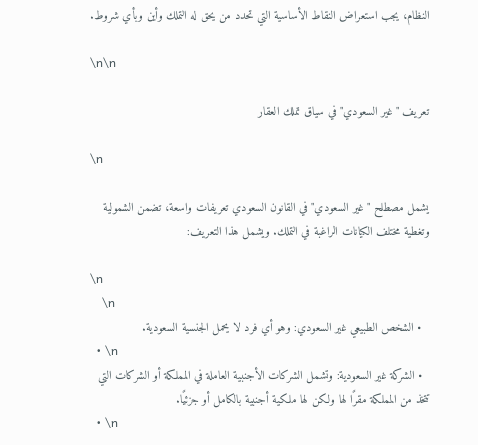النظام، يجب استعراض النقاط الأساسية التي تحدد من يحق له التملك وأين وبأي شروط.

\n\n

تعريف "غير السعودي" في سياق تملك العقار

\n

يشمل مصطلح "غير السعودي" في القانون السعودي تعريفات واسعة، تضمن الشمولية وتغطية مختلف الكيانات الراغبة في التملك. ويشمل هذا التعريف:

\n
    \n
  • الشخص الطبيعي غير السعودي: وهو أي فرد لا يحمل الجنسية السعودية.
  • \n
  • الشركة غير السعودية: وتشمل الشركات الأجنبية العاملة في المملكة أو الشركات التي تتخذ من المملكة مقرًا لها ولكن لها ملكية أجنبية بالكامل أو جزئيًا.
  • \n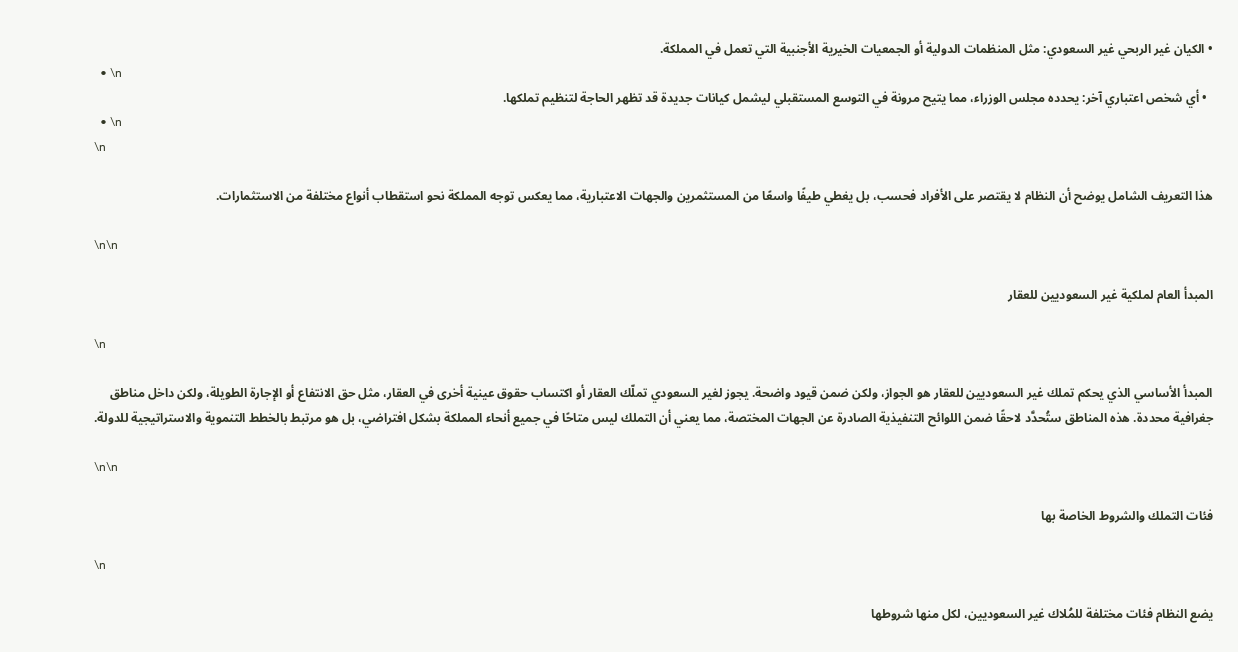• الكيان غير الربحي غير السعودي: مثل المنظمات الدولية أو الجمعيات الخيرية الأجنبية التي تعمل في المملكة.
  • \n
  • أي شخص اعتباري آخر: يحدده مجلس الوزراء، مما يتيح مرونة في التوسع المستقبلي ليشمل كيانات جديدة قد تظهر الحاجة لتنظيم تملكها.
  • \n
\n

هذا التعريف الشامل يوضح أن النظام لا يقتصر على الأفراد فحسب، بل يغطي طيفًا واسعًا من المستثمرين والجهات الاعتبارية، مما يعكس توجه المملكة نحو استقطاب أنواع مختلفة من الاستثمارات.

\n\n

المبدأ العام لملكية غير السعوديين للعقار

\n

المبدأ الأساسي الذي يحكم تملك غير السعوديين للعقار هو الجواز، ولكن ضمن قيود واضحة. يجوز لغير السعودي تملّك العقار أو اكتساب حقوق عينية أخرى في العقار، مثل حق الانتفاع أو الإجارة الطويلة، ولكن داخل مناطق جغرافية محددة. هذه المناطق ستُحدَّد لاحقًا ضمن اللوائح التنفيذية الصادرة عن الجهات المختصة، مما يعني أن التملك ليس متاحًا في جميع أنحاء المملكة بشكل افتراضي، بل هو مرتبط بالخطط التنموية والاستراتيجية للدولة.

\n\n

فئات التملك والشروط الخاصة بها

\n

يضع النظام فئات مختلفة للمُلاك غير السعوديين، لكل منها شروطها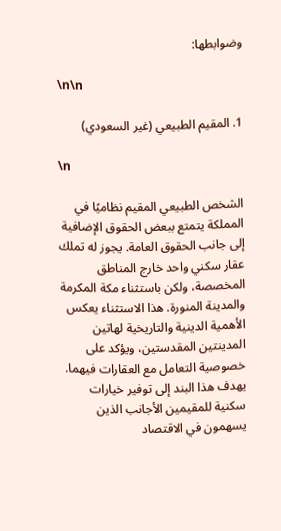وضوابطها:

\n\n

1. المقيم الطبيعي (غير السعودي)

\n

الشخص الطبيعي المقيم نظاميًا في المملكة يتمتع ببعض الحقوق الإضافية إلى جانب الحقوق العامة. يجوز له تملك عقار سكني واحد خارج المناطق المخصصة، ولكن باستثناء مكة المكرمة والمدينة المنورة. هذا الاستثناء يعكس الأهمية الدينية والتاريخية لهاتين المدينتين المقدستين، ويؤكد على خصوصية التعامل مع العقارات فيهما. يهدف هذا البند إلى توفير خيارات سكنية للمقيمين الأجانب الذين يسهمون في الاقتصاد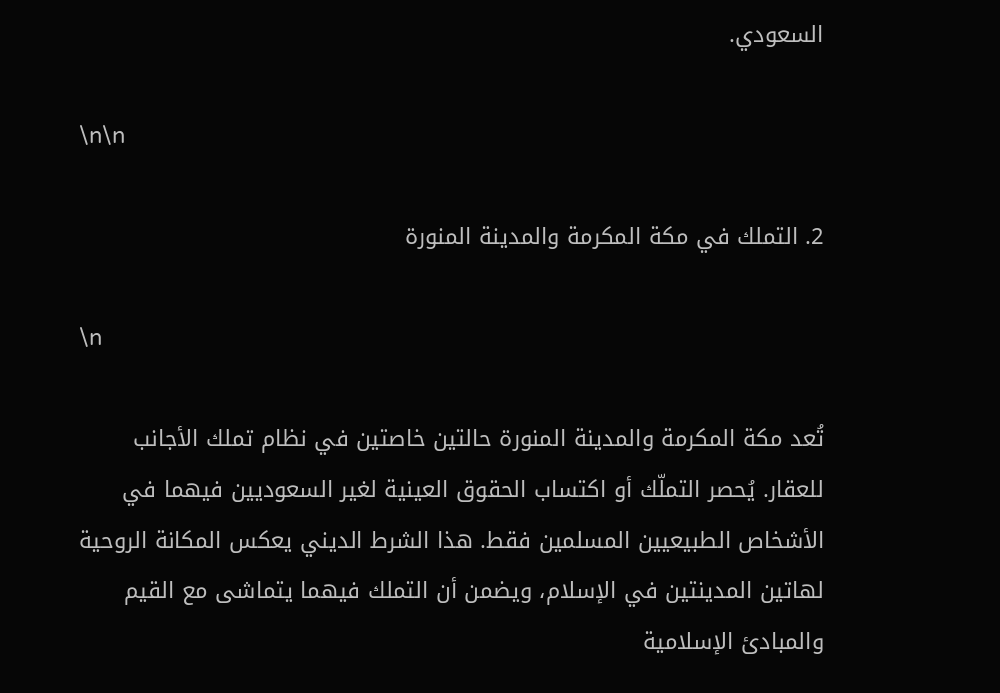السعودي.

\n\n

2. التملك في مكة المكرمة والمدينة المنورة

\n

تُعد مكة المكرمة والمدينة المنورة حالتين خاصتين في نظام تملك الأجانب للعقار. يُحصر التملّك أو اكتساب الحقوق العينية لغير السعوديين فيهما في الأشخاص الطبيعيين المسلمين فقط. هذا الشرط الديني يعكس المكانة الروحية لهاتين المدينتين في الإسلام، ويضمن أن التملك فيهما يتماشى مع القيم والمبادئ الإسلامية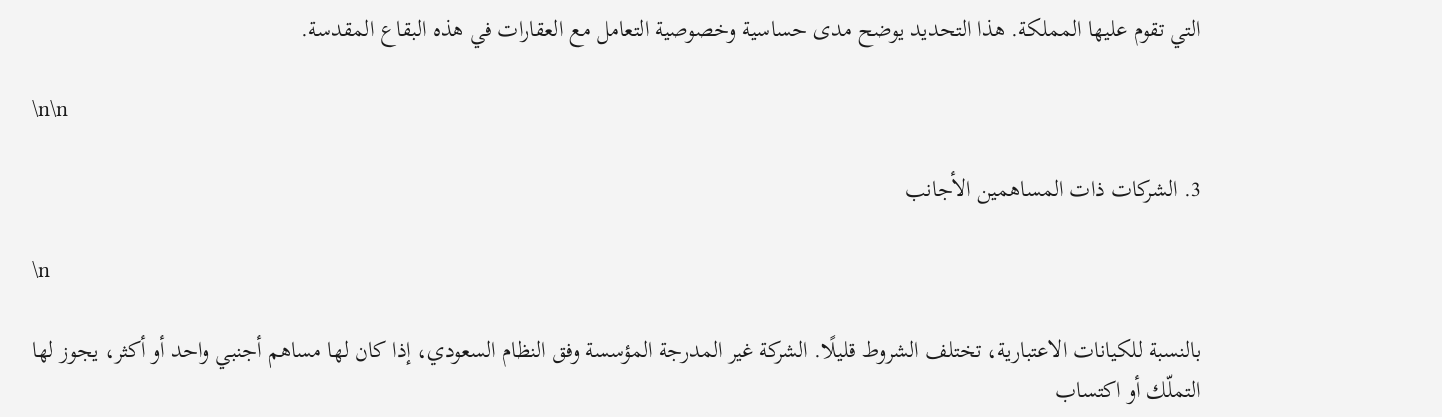التي تقوم عليها المملكة. هذا التحديد يوضح مدى حساسية وخصوصية التعامل مع العقارات في هذه البقاع المقدسة.

\n\n

3. الشركات ذات المساهمين الأجانب

\n

بالنسبة للكيانات الاعتبارية، تختلف الشروط قليلًا. الشركة غير المدرجة المؤسسة وفق النظام السعودي، إذا كان لها مساهم أجنبي واحد أو أكثر، يجوز لها التملّك أو اكتساب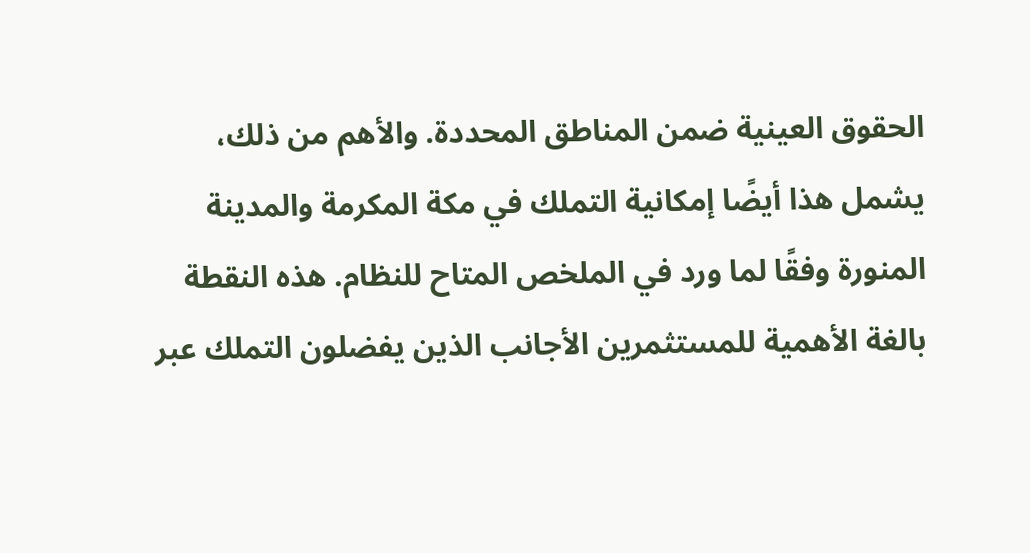الحقوق العينية ضمن المناطق المحددة. والأهم من ذلك، يشمل هذا أيضًا إمكانية التملك في مكة المكرمة والمدينة المنورة وفقًا لما ورد في الملخص المتاح للنظام. هذه النقطة بالغة الأهمية للمستثمرين الأجانب الذين يفضلون التملك عبر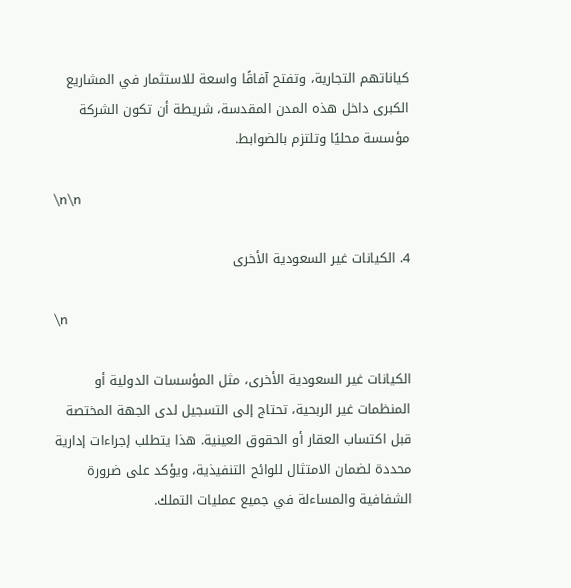كياناتهم التجارية، وتفتح آفاقًا واسعة للاستثمار في المشاريع الكبرى داخل هذه المدن المقدسة، شريطة أن تكون الشركة مؤسسة محليًا وتلتزم بالضوابط.

\n\n

4. الكيانات غير السعودية الأخرى

\n

الكيانات غير السعودية الأخرى، مثل المؤسسات الدولية أو المنظمات غير الربحية، تحتاج إلى التسجيل لدى الجهة المختصة قبل اكتساب العقار أو الحقوق العينية. هذا يتطلب إجراءات إدارية محددة لضمان الامتثال للوائح التنفيذية، ويؤكد على ضرورة الشفافية والمساءلة في جميع عمليات التملك.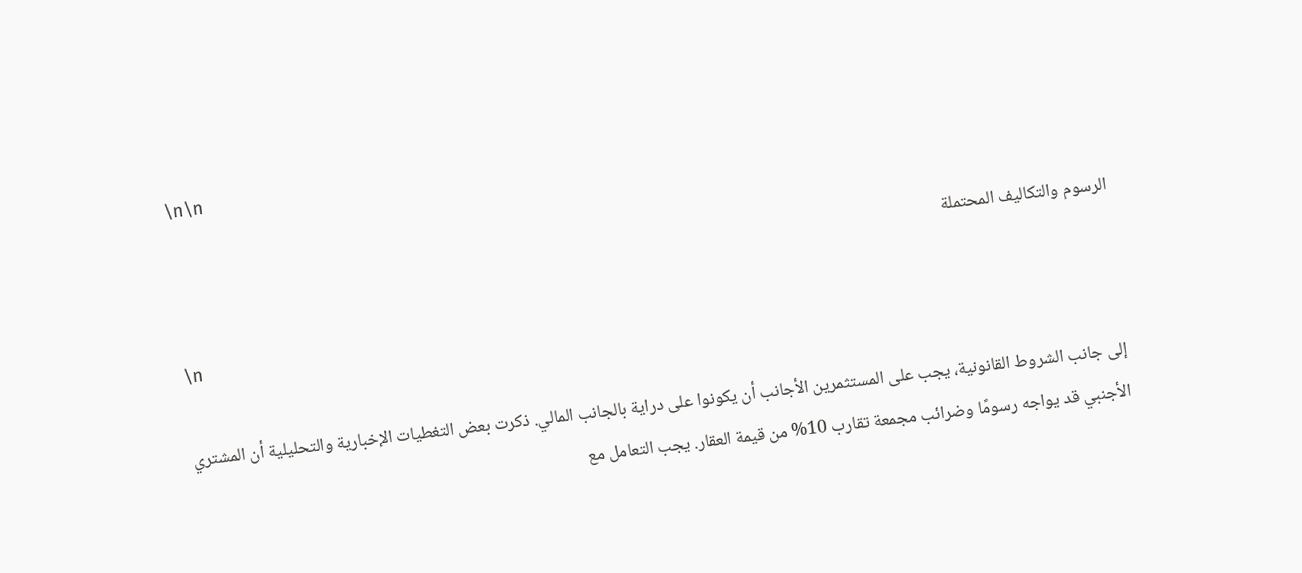\n\n

الرسوم والتكاليف المحتملة

\n

إلى جانب الشروط القانونية، يجب على المستثمرين الأجانب أن يكونوا على دراية بالجانب المالي. ذكرت بعض التغطيات الإخبارية والتحليلية أن المشتري الأجنبي قد يواجه رسومًا وضرائب مجمعة تقارب 10% من قيمة العقار. يجب التعامل مع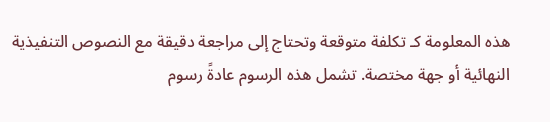هذه المعلومة كـ تكلفة متوقعة وتحتاج إلى مراجعة دقيقة مع النصوص التنفيذية النهائية أو جهة مختصة. تشمل هذه الرسوم عادةً رسوم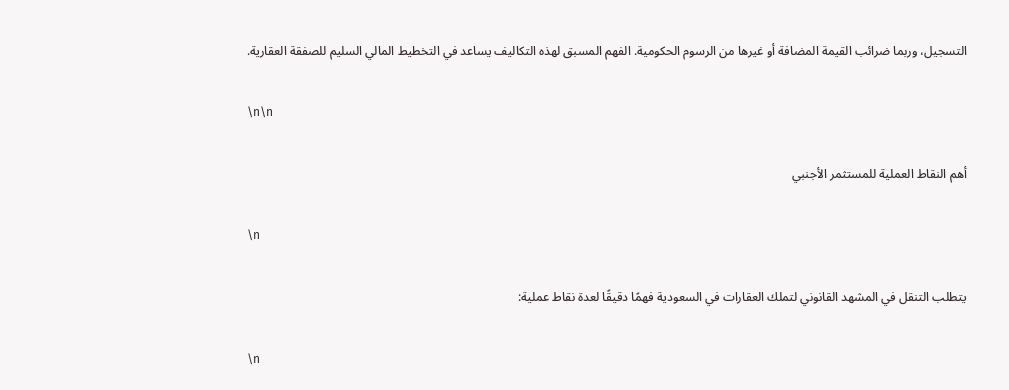التسجيل، وربما ضرائب القيمة المضافة أو غيرها من الرسوم الحكومية. الفهم المسبق لهذه التكاليف يساعد في التخطيط المالي السليم للصفقة العقارية.

\n\n

أهم النقاط العملية للمستثمر الأجنبي

\n

يتطلب التنقل في المشهد القانوني لتملك العقارات في السعودية فهمًا دقيقًا لعدة نقاط عملية:

\n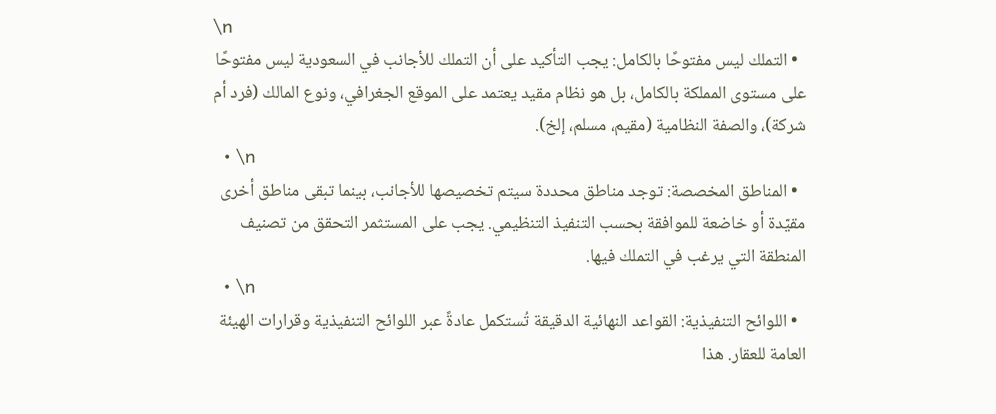\n
  • التملك ليس مفتوحًا بالكامل: يجب التأكيد على أن التملك للأجانب في السعودية ليس مفتوحًا على مستوى المملكة بالكامل، بل هو نظام مقيد يعتمد على الموقع الجغرافي، ونوع المالك (فرد أم شركة)، والصفة النظامية (مقيم، مسلم، إلخ).
  • \n
  • المناطق المخصصة: توجد مناطق محددة سيتم تخصيصها للأجانب، بينما تبقى مناطق أخرى مقيّدة أو خاضعة للموافقة بحسب التنفيذ التنظيمي. يجب على المستثمر التحقق من تصنيف المنطقة التي يرغب في التملك فيها.
  • \n
  • اللوائح التنفيذية: القواعد النهائية الدقيقة تُستكمل عادةً عبر اللوائح التنفيذية وقرارات الهيئة العامة للعقار. هذا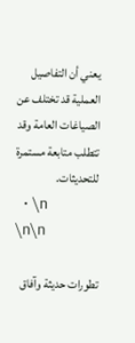يعني أن التفاصيل العملية قد تختلف عن الصياغات العامة وقد تتطلب متابعة مستمرة للتحديثات.
  • \n
\n\n

تطورات حديثة وآفاق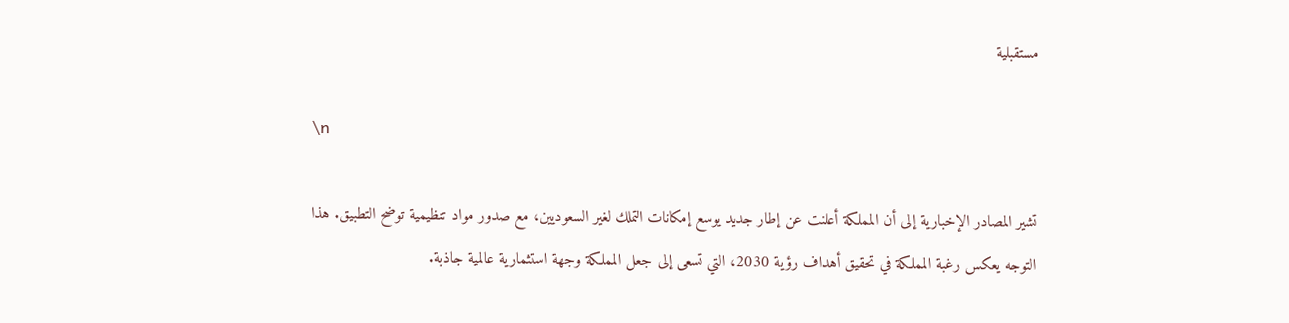مستقبلية

\n

تشير المصادر الإخبارية إلى أن المملكة أعلنت عن إطار جديد يوسع إمكانات التملك لغير السعوديين، مع صدور مواد تنظيمية توضح التطبيق. هذا التوجه يعكس رغبة المملكة في تحقيق أهداف رؤية 2030، التي تسعى إلى جعل المملكة وجهة استثمارية عالمية جاذبة.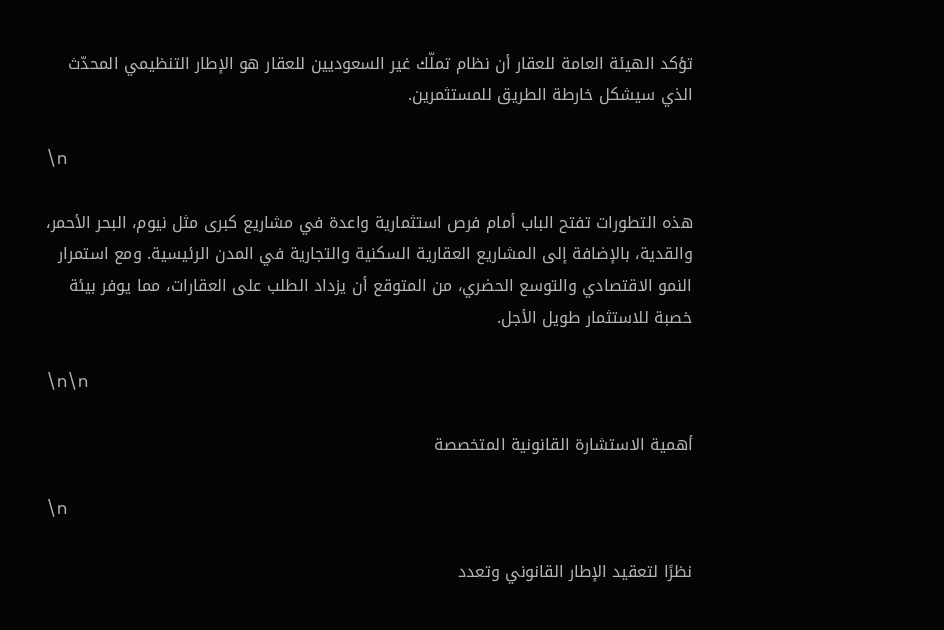تؤكد الهيئة العامة للعقار أن نظام تملّك غير السعوديين للعقار هو الإطار التنظيمي المحدّث الذي سيشكل خارطة الطريق للمستثمرين.

\n

هذه التطورات تفتح الباب أمام فرص استثمارية واعدة في مشاريع كبرى مثل نيوم، البحر الأحمر، والقدية، بالإضافة إلى المشاريع العقارية السكنية والتجارية في المدن الرئيسية. ومع استمرار النمو الاقتصادي والتوسع الحضري، من المتوقع أن يزداد الطلب على العقارات، مما يوفر بيئة خصبة للاستثمار طويل الأجل.

\n\n

أهمية الاستشارة القانونية المتخصصة

\n

نظرًا لتعقيد الإطار القانوني وتعدد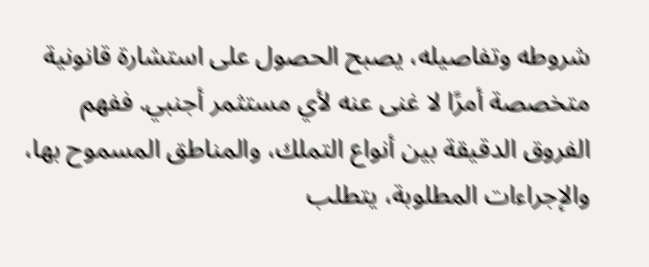شروطه وتفاصيله، يصبح الحصول على استشارة قانونية متخصصة أمرًا لا غنى عنه لأي مستثمر أجنبي. ففهم الفروق الدقيقة بين أنواع التملك، والمناطق المسموح بها، والإجراءات المطلوبة، يتطلب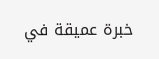خبرة عميقة في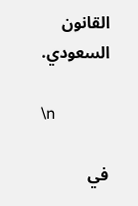القانون السعودي.

\n

في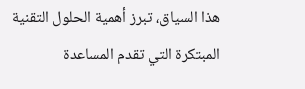هذا السياق، تبرز أهمية الحلول التقنية المبتكرة التي تقدم المساعدة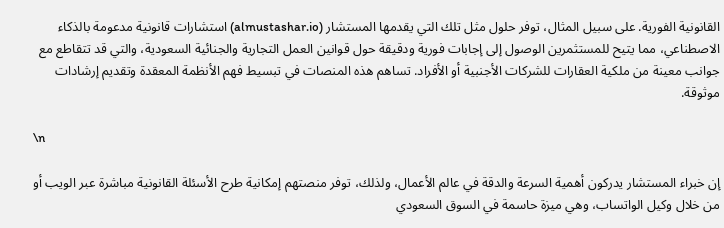القانونية الفورية. على سبيل المثال، توفر حلول مثل تلك التي يقدمها المستشار (almustashar.io) استشارات قانونية مدعومة بالذكاء الاصطناعي، مما يتيح للمستثمرين الوصول إلى إجابات فورية ودقيقة حول قوانين العمل التجارية والجنائية السعودية، والتي قد تتقاطع مع جوانب معينة من ملكية العقارات للشركات الأجنبية أو الأفراد. تساهم هذه المنصات في تبسيط فهم الأنظمة المعقدة وتقديم إرشادات موثوقة.

\n

إن خبراء المستشار يدركون أهمية السرعة والدقة في عالم الأعمال، ولذلك، توفر منصتهم إمكانية طرح الأسئلة القانونية مباشرة عبر الويب أو من خلال وكيل الواتساب، وهي ميزة حاسمة في السوق السعودي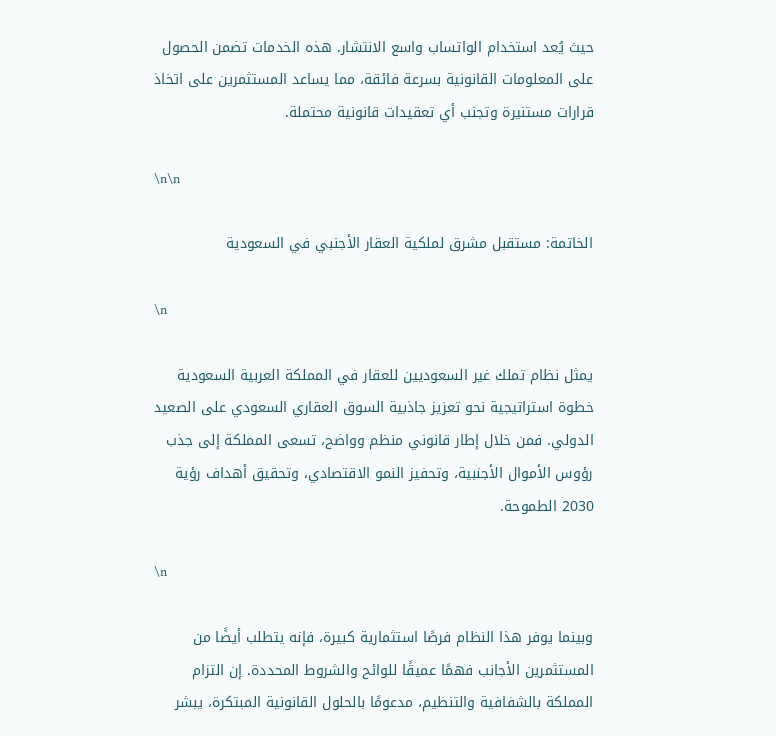حيث يُعد استخدام الواتساب واسع الانتشار. هذه الخدمات تضمن الحصول على المعلومات القانونية بسرعة فائقة، مما يساعد المستثمرين على اتخاذ قرارات مستنيرة وتجنب أي تعقيدات قانونية محتملة.

\n\n

الخاتمة: مستقبل مشرق لملكية العقار الأجنبي في السعودية

\n

يمثل نظام تملك غير السعوديين للعقار في المملكة العربية السعودية خطوة استراتيجية نحو تعزيز جاذبية السوق العقاري السعودي على الصعيد الدولي. فمن خلال إطار قانوني منظم وواضح، تسعى المملكة إلى جذب رؤوس الأموال الأجنبية، وتحفيز النمو الاقتصادي، وتحقيق أهداف رؤية 2030 الطموحة.

\n

وبينما يوفر هذا النظام فرصًا استثمارية كبيرة، فإنه يتطلب أيضًا من المستثمرين الأجانب فهمًا عميقًا للوائح والشروط المحددة. إن التزام المملكة بالشفافية والتنظيم، مدعومًا بالحلول القانونية المبتكرة، يبشر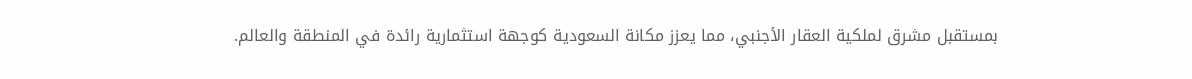بمستقبل مشرق لملكية العقار الأجنبي، مما يعزز مكانة السعودية كوجهة استثمارية رائدة في المنطقة والعالم.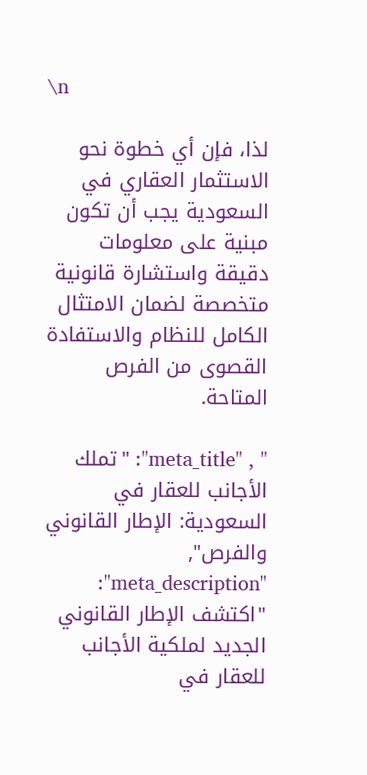\n

لذا، فإن أي خطوة نحو الاستثمار العقاري في السعودية يجب أن تكون مبنية على معلومات دقيقة واستشارة قانونية متخصصة لضمان الامتثال الكامل للنظام والاستفادة القصوى من الفرص المتاحة.

" , "meta_title": "تملك الأجانب للعقار في السعودية: الإطار القانوني والفرص", "meta_description": "اكتشف الإطار القانوني الجديد لملكية الأجانب للعقار في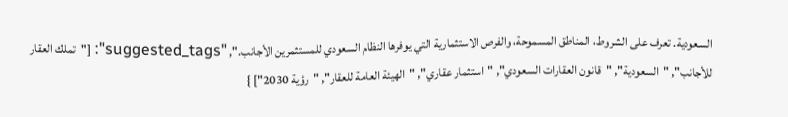السعودية. تعرف على الشروط، المناطق المسموحة، والفرص الاستثمارية التي يوفرها النظام السعودي للمستثمرين الأجانب.", "suggested_tags": ["تملك العقار للأجانب", "السعودية", "قانون العقارات السعودي", "استثمار عقاري", "الهيئة العامة للعقار", "رؤية 2030"] }